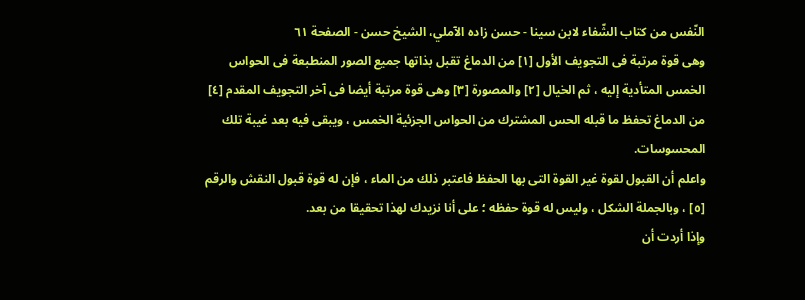النّفس من كتاب الشّفاء لابن سینا - حسن زاده الآملي، الشيخ حسن - الصفحة ٦١
وهى قوة مرتبة فى التجويف الأول [١] من الدماغ تقبل بذاتها جميع الصور المنطبعة فى الحواس الخمس المتأدية إليه ، ثم الخيال [٢] والمصورة [٣] وهى قوة مرتبة أيضا فى آخر التجويف المقدم [٤] من الدماغ تحفظ ما قبله الحس المشترك من الحواس الجزئية الخمس ، ويبقى فيه بعد غيبة تلك المحسوسات.
واعلم أن القبول لقوة غير القوة التى بها الحفظ فاعتبر ذلك من الماء ، فإن له قوة قبول النقش والرقم [٥] ، وبالجملة الشكل ، وليس له قوة حفظه ؛ على أنا نزيدك لهذا تحقيقا من بعد.
وإذا أردت أن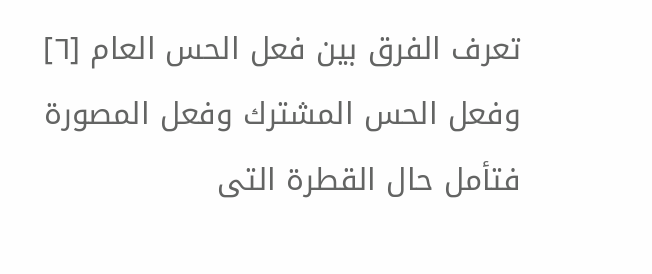تعرف الفرق بين فعل الحس العام [٦] وفعل الحس المشترك وفعل المصورة فتأمل حال القطرة التى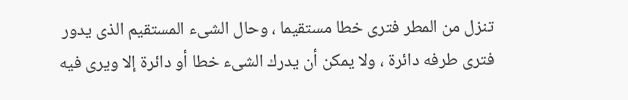تنزل من المطر فترى خطا مستقيما ، وحال الشىء المستقيم الذى يدور فترى طرفه دائرة ، ولا يمكن أن يدرك الشىء خطا أو دائرة إلا ويرى فيه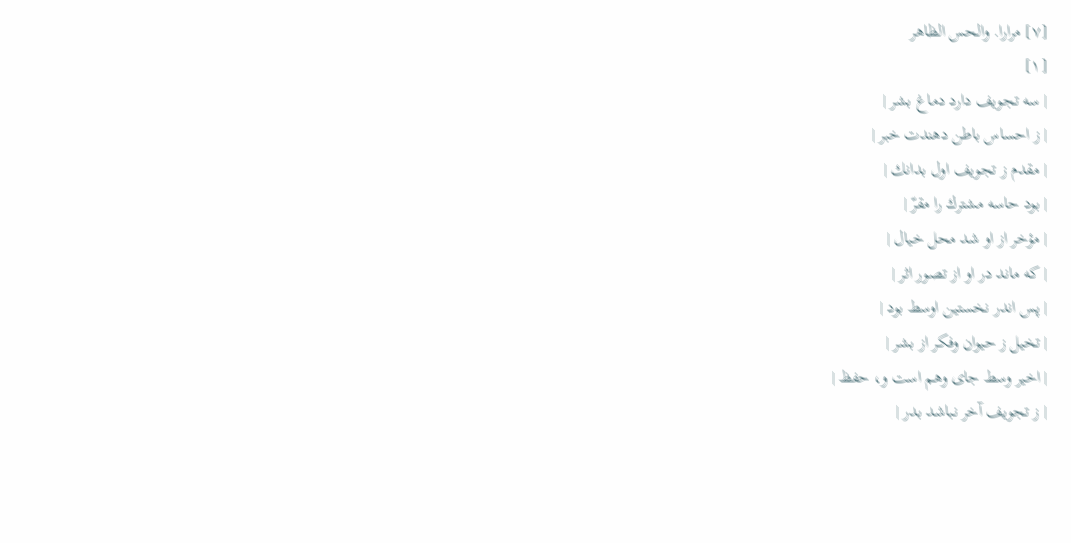[٧] مرارا. والحس الظاهر
[١]
| سه تجويف دارد دماغ بشر |
| ز احساس باطن دهندت خبر |
| مقدم ز تجويف اول بدانك |
| بود حاسه مشترك را مقرّ |
| مؤخر از او شد محل خيال |
| كه ماند در او از تصور اثر |
| پس اندر نخستين اوسط بود |
| تخيل ز حيوان وفكر از بشر |
| اخير وسط جاى وهم است و، حفظ |
| ز تجويف آخر نباشد بدر |